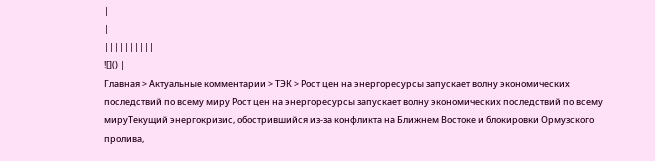|
|
||||||||||
![]() |
Главная > Актуальные комментарии > ТЭК > Рост цен на энергоресурсы запускает волну экономических последствий по всему миру Рост цен на энергоресурсы запускает волну экономических последствий по всему мируТекущий энергокризис, обострившийся из‑за конфликта на Ближнем Востоке и блокировки Ормузского пролива,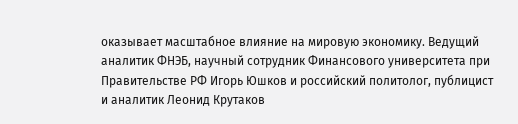оказывает масштабное влияние на мировую экономику. Ведущий аналитик ФНЭБ, научный сотрудник Финансового университета при Правительстве РФ Игорь Юшков и российский политолог, публицист и аналитик Леонид Крутаков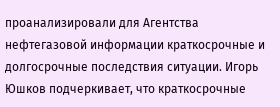проанализировали для Агентства нефтегазовой информации краткосрочные и долгосрочные последствия ситуации. Игорь Юшков подчеркивает, что краткосрочные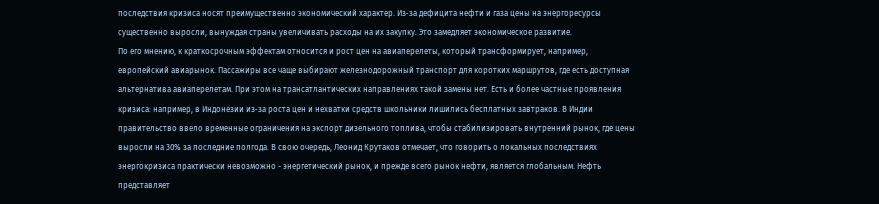последствия кризиса носят преимущественно экономический характер. Из‑за дефицита нефти и газа цены на энергоресурсы существенно выросли, вынуждая страны увеличивать расходы на их закупку. Это замедляет экономическое развитие.
По его мнению, к краткосрочным эффектам относится и рост цен на авиаперелеты, который трансформирует, например, европейский авиарынок. Пассажиры все чаще выбирают железнодорожный транспорт для коротких маршрутов, где есть доступная альтернатива авиаперелетам. При этом на трансатлантических направлениях такой замены нет. Есть и более частные проявления кризиса: например, в Индонезии из‑за роста цен и нехватки средств школьники лишились бесплатных завтраков. В Индии правительство ввело временные ограничения на экспорт дизельного топлива, чтобы стабилизировать внутренний рынок, где цены выросли на 30% за последние полгода. В свою очередь, Леонид Крутаков отмечает, что говорить о локальных последствиях энергокризиса практически невозможно - энергетический рынок, и прежде всего рынок нефти, является глобальным. Нефть представляет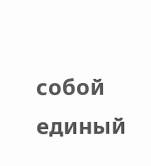собой единый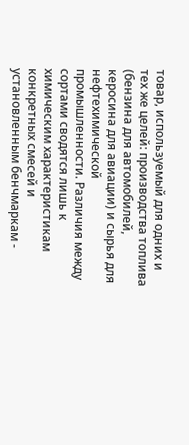товар, используемый для одних и тех же целей: производства топлива (бензина для автомобилей, керосина для авиации) и сырья для нефтехимической промышленности. Различия между сортами сводятся лишь к химическим характеристикам конкретных смесей и установленным бенчмаркам -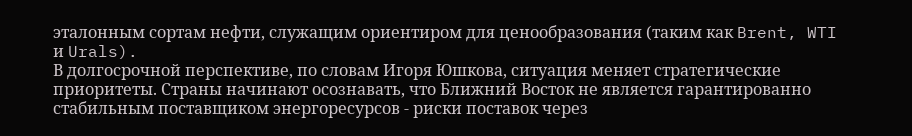эталонным сортам нефти, служащим ориентиром для ценообразования (таким как Brent, WTI и Urals).
В долгосрочной перспективе, по словам Игоря Юшкова, ситуация меняет стратегические приоритеты. Страны начинают осознавать, что Ближний Восток не является гарантированно стабильным поставщиком энергоресурсов - риски поставок через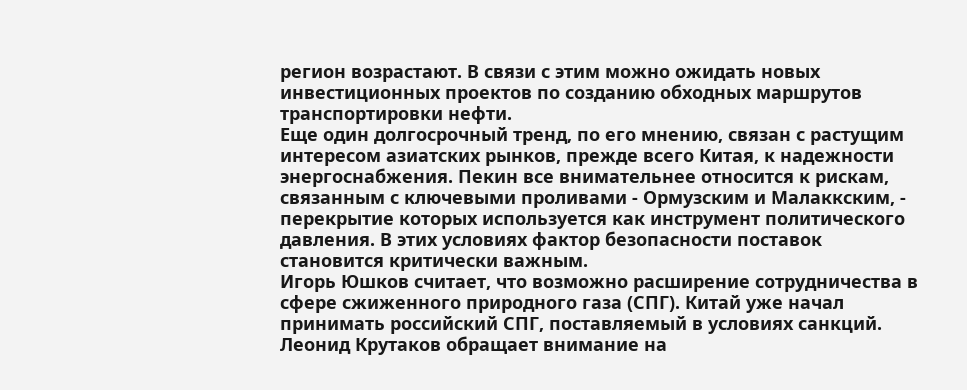регион возрастают. В связи с этим можно ожидать новых инвестиционных проектов по созданию обходных маршрутов транспортировки нефти.
Еще один долгосрочный тренд, по его мнению, связан с растущим интересом азиатских рынков, прежде всего Китая, к надежности энергоснабжения. Пекин все внимательнее относится к рискам, связанным с ключевыми проливами - Ормузским и Малаккским, - перекрытие которых используется как инструмент политического давления. В этих условиях фактор безопасности поставок становится критически важным.
Игорь Юшков считает, что возможно расширение сотрудничества в сфере сжиженного природного газа (СПГ). Китай уже начал принимать российский СПГ, поставляемый в условиях санкций.
Леонид Крутаков обращает внимание на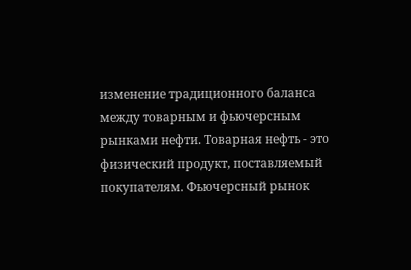изменение традиционного баланса между товарным и фьючерсным рынками нефти. Товарная нефть - это физический продукт, поставляемый покупателям. Фьючерсный рынок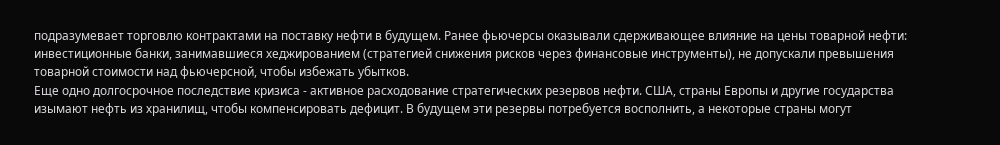подразумевает торговлю контрактами на поставку нефти в будущем. Ранее фьючерсы оказывали сдерживающее влияние на цены товарной нефти: инвестиционные банки, занимавшиеся хеджированием (стратегией снижения рисков через финансовые инструменты), не допускали превышения товарной стоимости над фьючерсной, чтобы избежать убытков.
Еще одно долгосрочное последствие кризиса - активное расходование стратегических резервов нефти. США, страны Европы и другие государства изымают нефть из хранилищ, чтобы компенсировать дефицит. В будущем эти резервы потребуется восполнить, а некоторые страны могут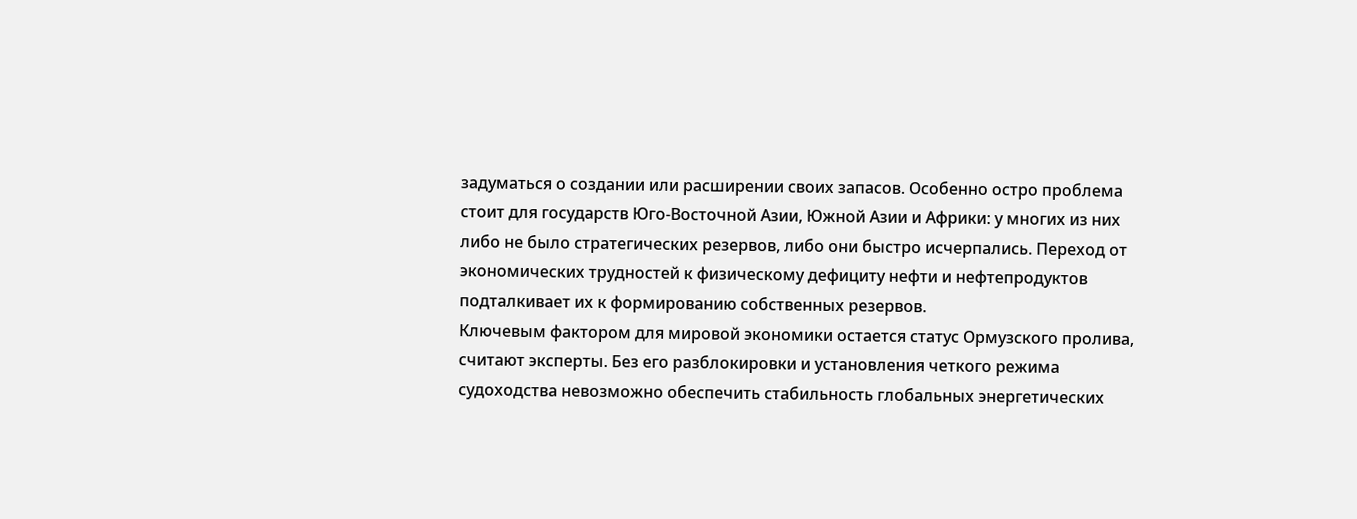задуматься о создании или расширении своих запасов. Особенно остро проблема стоит для государств Юго‑Восточной Азии, Южной Азии и Африки: у многих из них либо не было стратегических резервов, либо они быстро исчерпались. Переход от экономических трудностей к физическому дефициту нефти и нефтепродуктов подталкивает их к формированию собственных резервов.
Ключевым фактором для мировой экономики остается статус Ормузского пролива, считают эксперты. Без его разблокировки и установления четкого режима судоходства невозможно обеспечить стабильность глобальных энергетических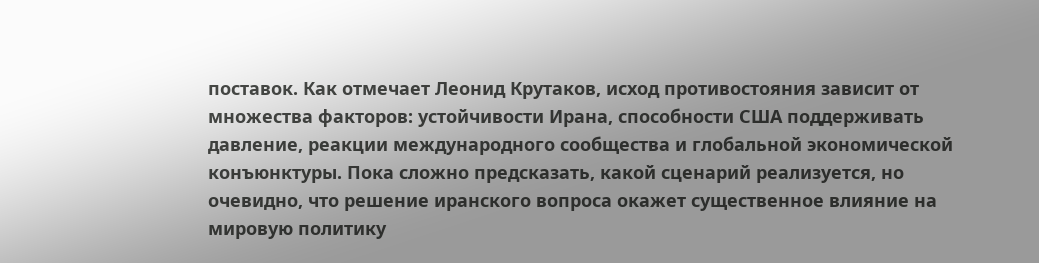поставок. Как отмечает Леонид Крутаков, исход противостояния зависит от множества факторов: устойчивости Ирана, способности США поддерживать давление, реакции международного сообщества и глобальной экономической конъюнктуры. Пока сложно предсказать, какой сценарий реализуется, но очевидно, что решение иранского вопроса окажет существенное влияние на мировую политику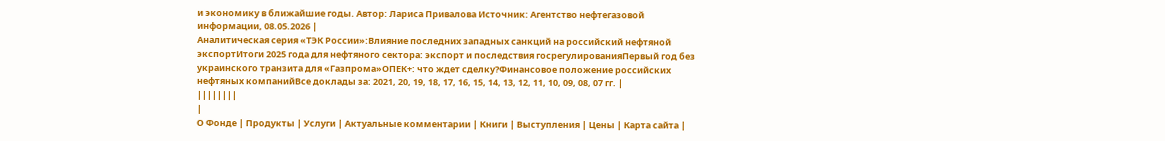и экономику в ближайшие годы. Автор: Лариса Привалова Источник: Агентство нефтегазовой информации, 08.05.2026 |
Аналитическая серия «ТЭК России»:Влияние последних западных санкций на российский нефтяной экспортИтоги 2025 года для нефтяного сектора: экспорт и последствия госрегулированияПервый год без украинского транзита для «Газпрома»ОПЕК+: что ждет сделку?Финансовое положение российских нефтяных компанийВсе доклады за: 2021, 20, 19, 18, 17, 16, 15, 14, 13, 12, 11, 10, 09, 08, 07 гг. |
||||||||
|
О Фонде | Продукты | Услуги | Актуальные комментарии | Книги | Выступления | Цены | Карта cайта |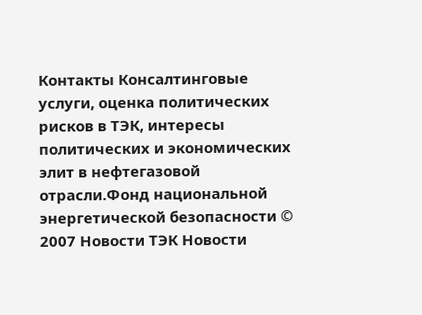Контакты Консалтинговые услуги, оценка политических рисков в ТЭК, интересы политических и экономических элит в нефтегазовой отрасли.Фонд национальной энергетической безопасности © 2007 Новости ТЭК Новости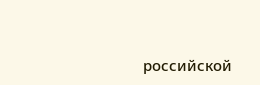российской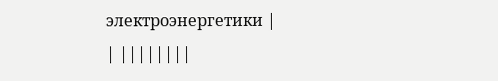электроэнергетики |
| ||||||||